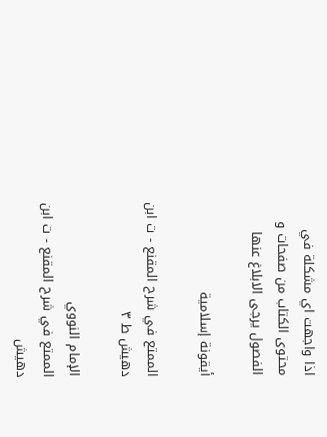اذا واجهت اي مشكلة في محتوى الكتاب من صفحات و الفصول يرجى الابلاغ عنها

أيقونة إسلامية

الممتع في شرح المقنع - ت ابن دهيش ط ٣

الإمام النووي
الممتع في شرح المقنع - ت ابن دهيش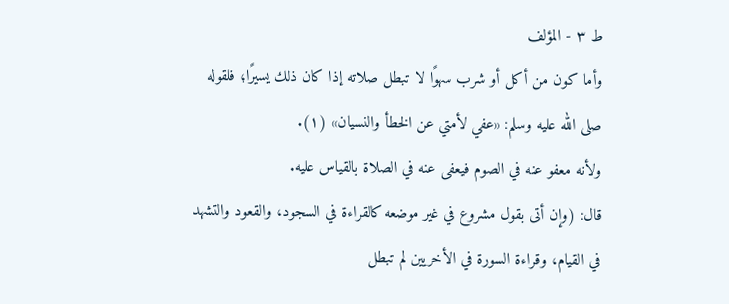ط ٣ - المؤلف
وأما كون من أكل أو شرب سهوًا لا تبطل صلاته إذا كان ذلك يسيرًا؛ فلقوله صلى الله عليه وسلم: «عفي لأمتي عن الخطأ والنسيان» (١).
ولأنه معفو عنه في الصوم فيعفى عنه في الصلاة بالقياس عليه.
قال: (وإن أتى بقول مشروع في غير موضعه كالقراءة في السجود، والقعود والتشهد في القيام، وقراءة السورة في الأخريين لم تبطل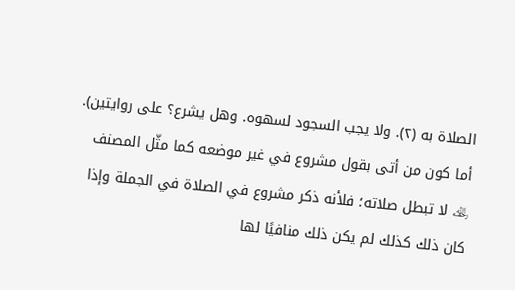الصلاة به (٢). ولا يجب السجود لسهوه. وهل يشرع؟ على روايتين).
أما كون من أتى بقول مشروع في غير موضعه كما مثّل المصنف ﵀ لا تبطل صلاته؛ فلأنه ذكر مشروع في الصلاة في الجملة وإذا كان ذلك كذلك لم يكن ذلك منافيًا لها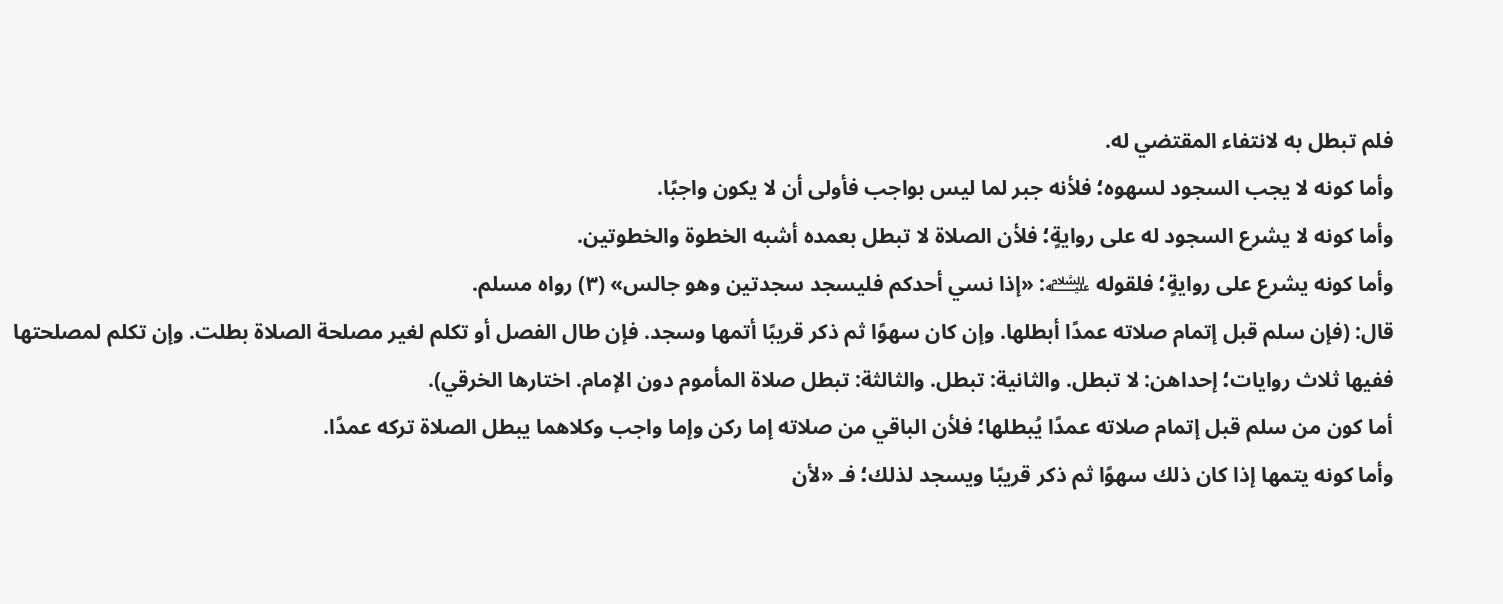فلم تبطل به لانتفاء المقتضي له.
وأما كونه لا يجب السجود لسهوه؛ فلأنه جبر لما ليس بواجب فأولى أن لا يكون واجبًا.
وأما كونه لا يشرع السجود له على روايةٍ؛ فلأن الصلاة لا تبطل بعمده أشبه الخطوة والخطوتين.
وأما كونه يشرع على روايةٍ؛ فلقوله ﵇: «إذا نسي أحدكم فليسجد سجدتين وهو جالس» (٣) رواه مسلم.
قال: (فإن سلم قبل إتمام صلاته عمدًا أبطلها. وإن كان سهوًا ثم ذكر قريبًا أتمها وسجد. فإن طال الفصل أو تكلم لغير مصلحة الصلاة بطلت. وإن تكلم لمصلحتها ففيها ثلاث روايات؛ إحداهن: لا تبطل. والثانية: تبطل. والثالثة: تبطل صلاة المأموم دون الإمام. اختارها الخرقي).
أما كون من سلم قبل إتمام صلاته عمدًا يُبطلها؛ فلأن الباقي من صلاته إما ركن وإما واجب وكلاهما يبطل الصلاة تركه عمدًا.
وأما كونه يتمها إذا كان ذلك سهوًا ثم ذكر قريبًا ويسجد لذلك؛ فـ «لأن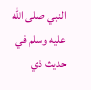النبي صلى الله عليه وسلم في حديث ذي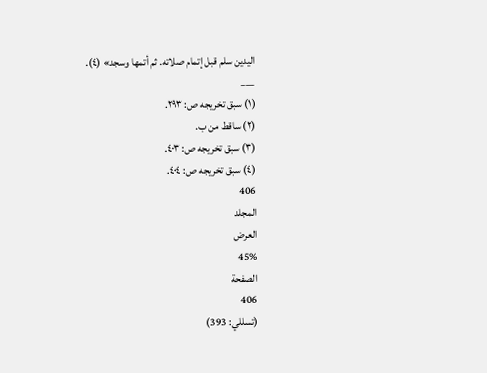اليدين سلم قبل إتمام صلاته. ثم أتمها وسجد» (٤).
___
(١) سبق تخريجه ص: ٢٩٣.
(٢) ساقط من ب.
(٣) سبق تخريجه ص: ٤٠٣.
(٤) سبق تخريجه ص: ٤٠٤.
406
المجلد
العرض
45%
الصفحة
406
(تسللي: 393)